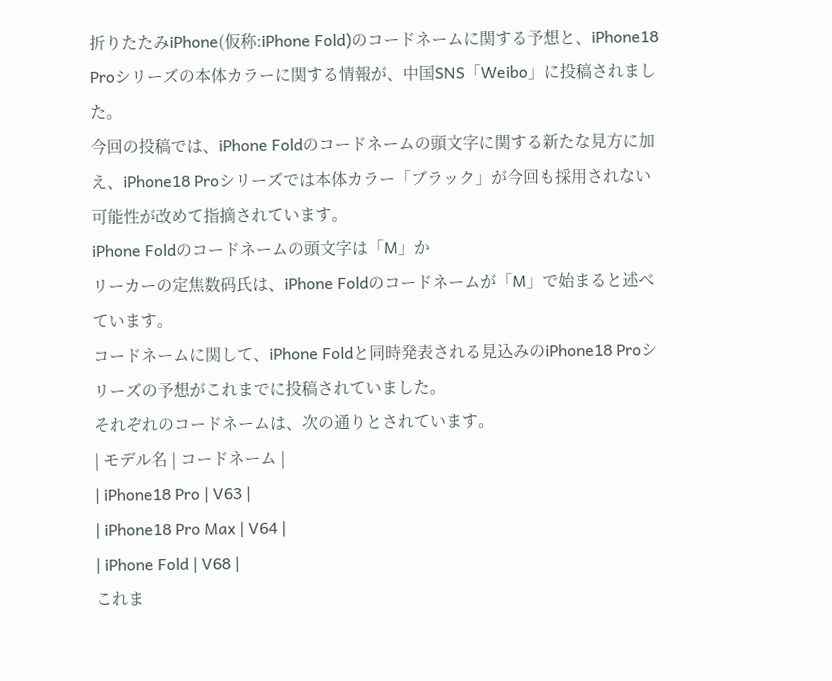折りたたみiPhone(仮称:iPhone Fold)のコードネームに関する予想と、iPhone18 Proシリーズの本体カラーに関する情報が、中国SNS「Weibo」に投稿されました。
今回の投稿では、iPhone Foldのコードネームの頭文字に関する新たな見方に加え、iPhone18 Proシリーズでは本体カラー「ブラック」が今回も採用されない可能性が改めて指摘されています。
iPhone Foldのコードネームの頭文字は「M」か
リーカーの定焦数码氏は、iPhone Foldのコードネームが「M」で始まると述べています。
コードネームに関して、iPhone Foldと同時発表される見込みのiPhone18 Proシリーズの予想がこれまでに投稿されていました。
それぞれのコードネームは、次の通りとされています。
| モデル名 | コードネーム |
| iPhone18 Pro | V63 |
| iPhone18 Pro Max | V64 |
| iPhone Fold | V68 |
これま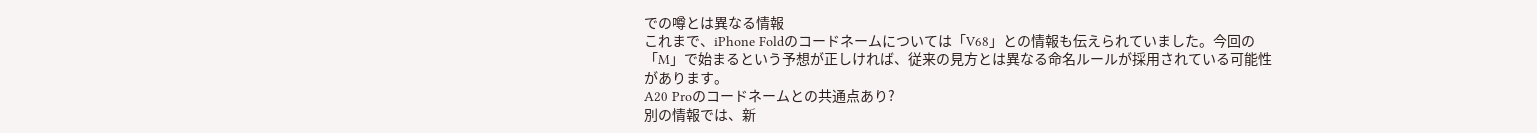での噂とは異なる情報
これまで、iPhone Foldのコードネームについては「V68」との情報も伝えられていました。今回の「M」で始まるという予想が正しければ、従来の見方とは異なる命名ルールが採用されている可能性があります。
A20 Proのコードネームとの共通点あり?
別の情報では、新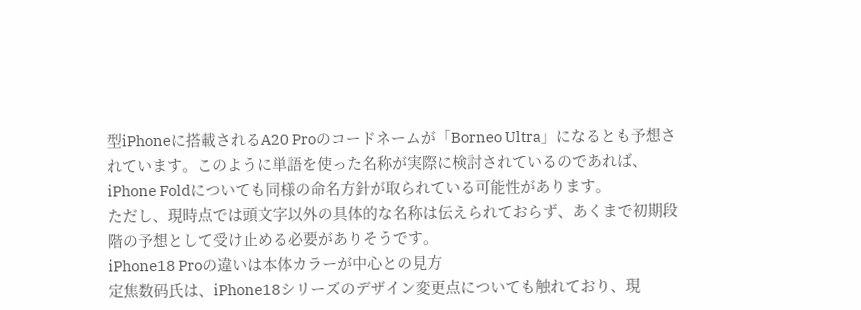型iPhoneに搭載されるA20 Proのコードネームが「Borneo Ultra」になるとも予想されています。このように単語を使った名称が実際に検討されているのであれば、iPhone Foldについても同様の命名方針が取られている可能性があります。
ただし、現時点では頭文字以外の具体的な名称は伝えられておらず、あくまで初期段階の予想として受け止める必要がありそうです。
iPhone18 Proの違いは本体カラーが中心との見方
定焦数码氏は、iPhone18シリーズのデザイン変更点についても触れており、現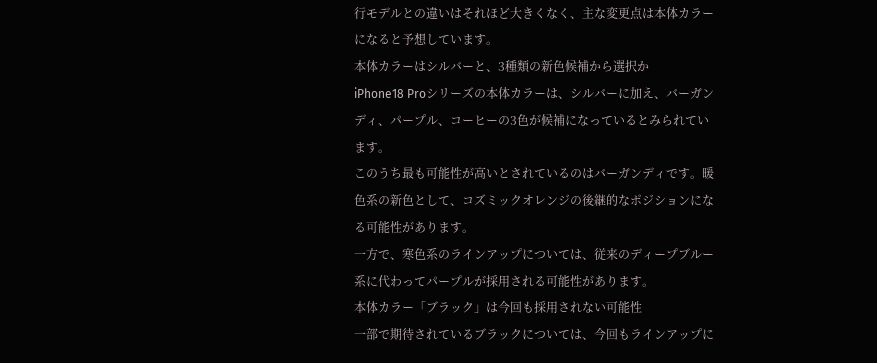行モデルとの違いはそれほど大きくなく、主な変更点は本体カラーになると予想しています。
本体カラーはシルバーと、3種類の新色候補から選択か
iPhone18 Proシリーズの本体カラーは、シルバーに加え、バーガンディ、パープル、コーヒーの3色が候補になっているとみられています。
このうち最も可能性が高いとされているのはバーガンディです。暖色系の新色として、コズミックオレンジの後継的なポジションになる可能性があります。
一方で、寒色系のラインアップについては、従来のディープブルー系に代わってパープルが採用される可能性があります。
本体カラー「ブラック」は今回も採用されない可能性
一部で期待されているブラックについては、今回もラインアップに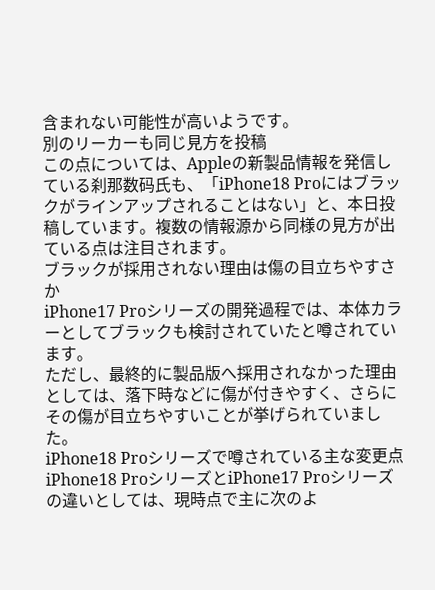含まれない可能性が高いようです。
別のリーカーも同じ見方を投稿
この点については、Appleの新製品情報を発信している刹那数码氏も、「iPhone18 Proにはブラックがラインアップされることはない」と、本日投稿しています。複数の情報源から同様の見方が出ている点は注目されます。
ブラックが採用されない理由は傷の目立ちやすさか
iPhone17 Proシリーズの開発過程では、本体カラーとしてブラックも検討されていたと噂されています。
ただし、最終的に製品版へ採用されなかった理由としては、落下時などに傷が付きやすく、さらにその傷が目立ちやすいことが挙げられていました。
iPhone18 Proシリーズで噂されている主な変更点
iPhone18 ProシリーズとiPhone17 Proシリーズの違いとしては、現時点で主に次のよ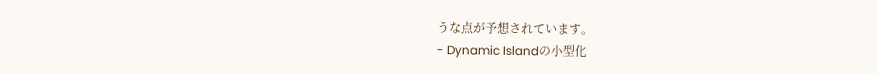うな点が予想されています。
- Dynamic Islandの小型化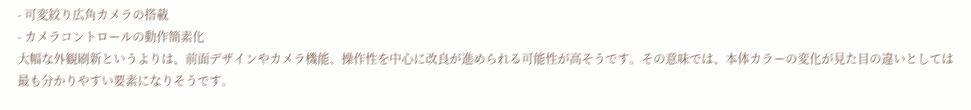- 可変絞り広角カメラの搭載
- カメラコントロールの動作簡素化
大幅な外観刷新というよりは、前面デザインやカメラ機能、操作性を中心に改良が進められる可能性が高そうです。その意味では、本体カラーの変化が見た目の違いとしては最も分かりやすい要素になりそうです。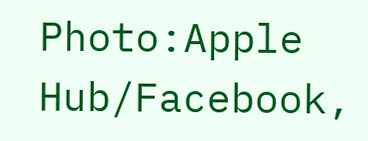Photo:Apple Hub/Facebook,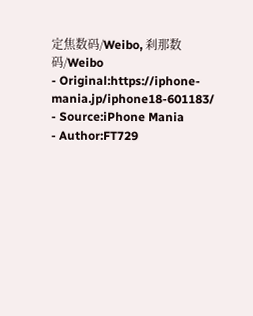定焦数码/Weibo, 刹那数码/Weibo
- Original:https://iphone-mania.jp/iphone18-601183/
- Source:iPhone Mania
- Author:FT729